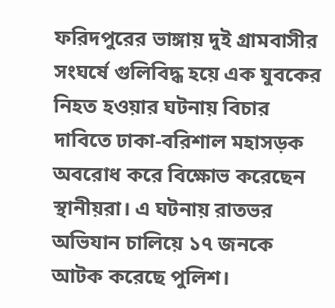ফরিদপুরের ভাঙ্গায় দুই গ্রামবাসীর সংঘর্ষে গুলিবিদ্ধ হয়ে এক যুবকের নিহত হওয়ার ঘটনায় বিচার দাবিতে ঢাকা-বরিশাল মহাসড়ক অবরোধ করে বিক্ষোভ করেছেন স্থানীয়রা। এ ঘটনায় রাতভর অভিযান চালিয়ে ১৭ জনকে আটক করেছে পুলিশ।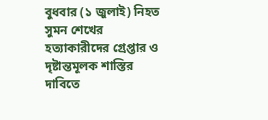বুধবার (১ জুলাই) নিহত সুমন শেখের হত্যাকারীদের গ্রেপ্তার ও দৃষ্টান্তমূলক শাস্তির দাবিতে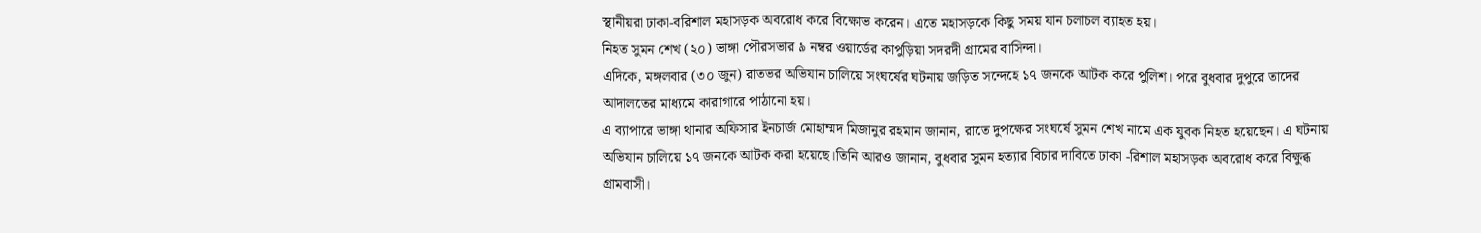স্থানীয়রা ঢাকা-বরিশাল মহাসড়ক অবরোধ করে বিক্ষোভ করেন। এতে মহাসড়কে কিছু সময় যান চলাচল ব্যাহত হয়।
নিহত সুমন শেখ (২০) ভাঙ্গা পৌরসভার ৯ নম্বর ওয়ার্ডের কাপুড়িয়া সদরদী গ্রামের বাসিন্দা।
এদিকে, মঙ্গলবার (৩০ জুন) রাতভর অভিযান চালিয়ে সংঘর্ষের ঘটনায় জড়িত সন্দেহে ১৭ জনকে আটক করে পুলিশ। পরে বুধবার দুপুরে তাদের আদালতের মাধ্যমে কারাগারে পাঠানো হয়।
এ ব্যাপারে ভাঙ্গা থানার অফিসার ইনচার্জ মোহাম্মদ মিজানুর রহমান জানান, রাতে দুপক্ষের সংঘর্ষে সুমন শেখ নামে এক যুবক নিহত হয়েছেন। এ ঘটনায় অভিযান চালিয়ে ১৭ জনকে আটক করা হয়েছে।তিনি আরও জানান, বুধবার সুমন হত্যার বিচার দাবিতে ঢাকা -রিশাল মহাসড়ক অবরোধ করে বিক্ষুব্ধ গ্রামবাসী।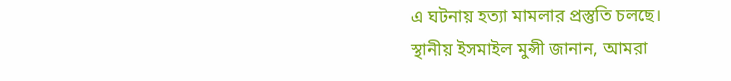এ ঘটনায় হত্যা মামলার প্রস্তুতি চলছে।
স্থানীয় ইসমাইল মুন্সী জানান, আমরা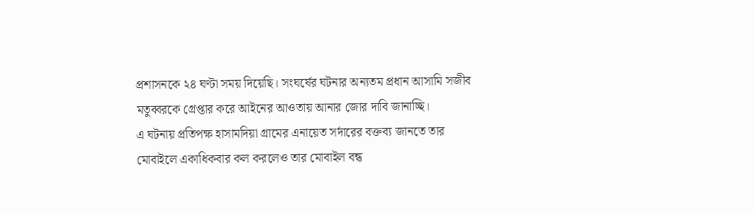প্রশাসনকে ২৪ ঘণ্টা সময় দিয়েছি। সংঘর্ষের ঘটনার অন্যতম প্রধান আসামি সজীব মতুব্বরকে গ্রেপ্তার করে আইনের আওতায় আনার জোর দাবি জানাচ্ছি।
এ ঘটনায় প্রতিপক্ষ হাসামদিয়া গ্রামের এনায়েত সর্দারের বক্তব্য জানতে তার মোবাইলে একাধিকবার কল করলেও তার মোবাইল বন্ধ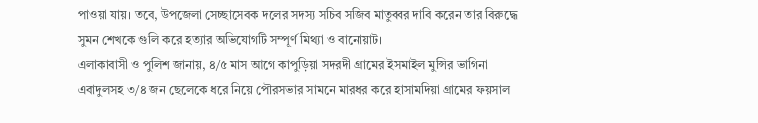পাওয়া যায়। তবে, উপজেলা সেচ্ছাসেবক দলের সদস্য সচিব সজিব মাতুব্বর দাবি করেন তার বিরুদ্ধে সুমন শেখকে গুলি করে হত্যার অভিযোগটি সম্পূর্ণ মিথ্যা ও বানোয়াট।
এলাকাবাসী ও পুলিশ জানায়, ৪/৫ মাস আগে কাপুড়িয়া সদরদী গ্রামের ইসমাইল মুন্সির ভাগিনা এবাদুলসহ ৩/৪ জন ছেলেকে ধরে নিয়ে পৌরসভার সামনে মারধর করে হাসামদিয়া গ্রামের ফয়সাল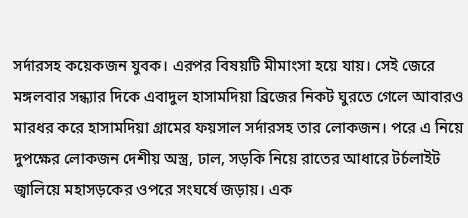সর্দারসহ কয়েকজন যুবক। এরপর বিষয়টি মীমাংসা হয়ে যায়। সেই জেরে মঙ্গলবার সন্ধ্যার দিকে এবাদুল হাসামদিয়া ব্রিজের নিকট ঘুরতে গেলে আবারও মারধর করে হাসামদিয়া গ্রামের ফয়সাল সর্দারসহ তার লোকজন। পরে এ নিয়ে দুপক্ষের লোকজন দেশীয় অস্ত্র, ঢাল, সড়কি নিয়ে রাতের আধারে টর্চলাইট জ্বালিয়ে মহাসড়কের ওপরে সংঘর্ষে জড়ায়। এক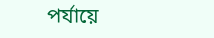পর্যায়ে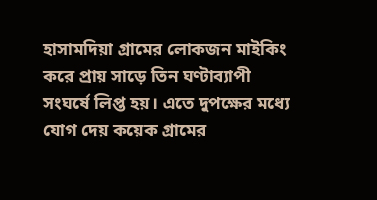হাসামদিয়া গ্রামের লোকজন মাইকিং করে প্রায় সাড়ে তিন ঘণ্টাব্যাপী সংঘর্ষে লিপ্ত হয়। এতে দুপক্ষের মধ্যে যোগ দেয় কয়েক গ্রামের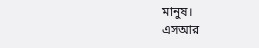মানুষ।
এসআর